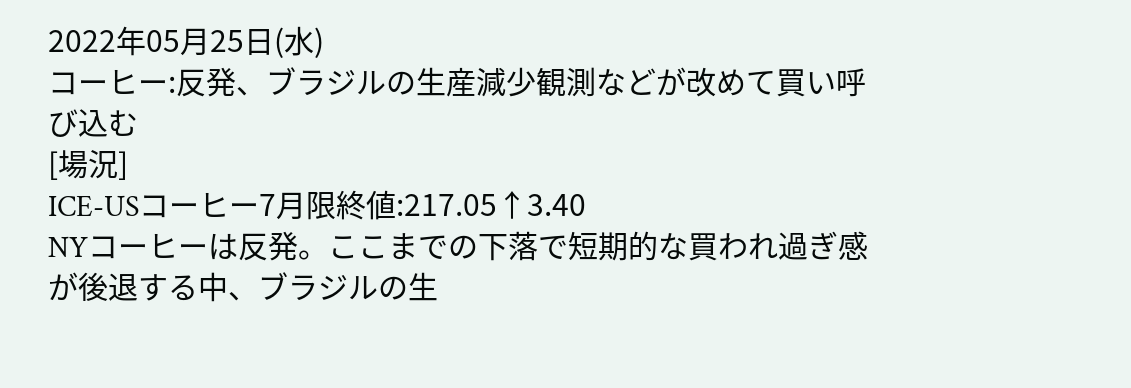2022年05月25日(水)
コーヒー:反発、ブラジルの生産減少観測などが改めて買い呼び込む
[場況]
ICE-USコーヒー7月限終値:217.05↑3.40
NYコーヒーは反発。ここまでの下落で短期的な買われ過ぎ感が後退する中、ブラジルの生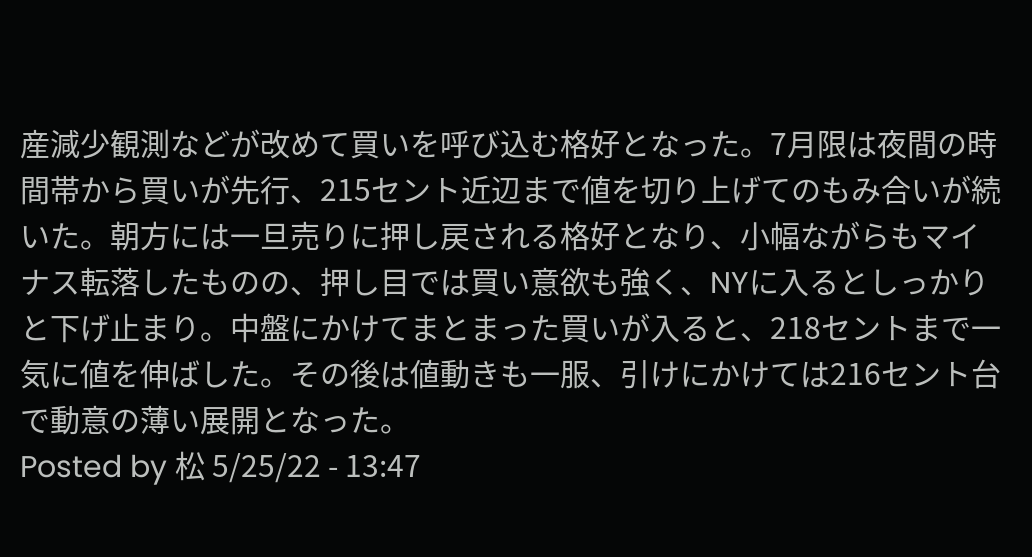産減少観測などが改めて買いを呼び込む格好となった。7月限は夜間の時間帯から買いが先行、215セント近辺まで値を切り上げてのもみ合いが続いた。朝方には一旦売りに押し戻される格好となり、小幅ながらもマイナス転落したものの、押し目では買い意欲も強く、NYに入るとしっかりと下げ止まり。中盤にかけてまとまった買いが入ると、218セントまで一気に値を伸ばした。その後は値動きも一服、引けにかけては216セント台で動意の薄い展開となった。
Posted by 松 5/25/22 - 13:47